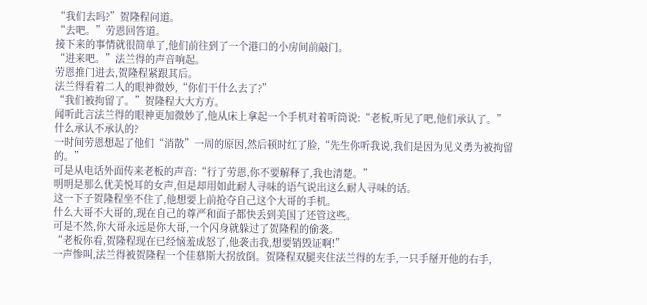“我们去吗?”贺隆程问道。
“去吧。”劳恩回答道。
接下来的事情就很简单了,他们前往到了一个港口的小房间前敲门。
“进来吧。”法兰得的声音响起。
劳恩推门进去,贺隆程紧跟其后。
法兰得看着二人的眼神微妙,“你们干什么去了?”
“我们被拘留了。”贺隆程大大方方。
闻听此言法兰得的眼神更加微妙了,他从床上拿起一个手机对着听筒说:“老板,听见了吧,他们承认了。”
什么承认不承认的?
一时间劳恩想起了他们“消散”一周的原因,然后顿时红了脸,“先生你听我说,我们是因为见义勇为被拘留的。”
可是从电话外面传来老板的声音:“行了劳恩,你不要解释了,我也清楚。”
明明是那么优美悦耳的女声,但是却用如此耐人寻味的语气说出这么耐人寻味的话。
这一下子贺隆程坐不住了,他想要上前抢夺自己这个大哥的手机。
什么大哥不大哥的,现在自己的尊严和面子都快丢到美国了还管这些。
可是不然,你大哥永远是你大哥,一个闪身就躲过了贺隆程的偷袭。
“老板你看,贺隆程现在已经恼羞成怒了,他袭击我,想要销毁证啊!”
一声惨叫,法兰得被贺隆程一个佳慕斯大拐放倒。贺隆程双腿夹住法兰得的左手,一只手掰开他的右手,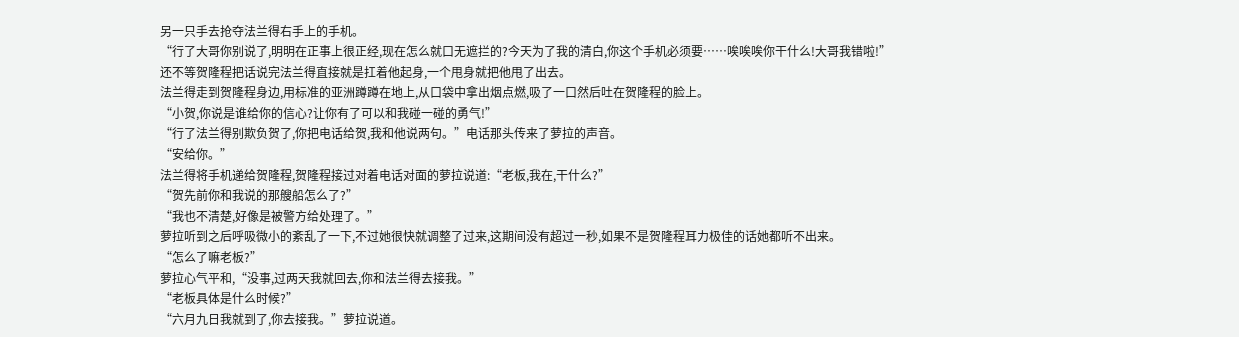另一只手去抢夺法兰得右手上的手机。
“行了大哥你别说了,明明在正事上很正经,现在怎么就口无遮拦的?今天为了我的清白,你这个手机必须要……唉唉唉你干什么!大哥我错啦!”
还不等贺隆程把话说完法兰得直接就是扛着他起身,一个甩身就把他甩了出去。
法兰得走到贺隆程身边,用标准的亚洲蹲蹲在地上,从口袋中拿出烟点燃,吸了一口然后吐在贺隆程的脸上。
“小贺,你说是谁给你的信心?让你有了可以和我碰一碰的勇气!”
“行了法兰得别欺负贺了,你把电话给贺,我和他说两句。”电话那头传来了萝拉的声音。
“安给你。”
法兰得将手机递给贺隆程,贺隆程接过对着电话对面的萝拉说道:“老板,我在,干什么?”
“贺先前你和我说的那艘船怎么了?”
“我也不清楚,好像是被警方给处理了。”
萝拉听到之后呼吸微小的紊乱了一下,不过她很快就调整了过来,这期间没有超过一秒,如果不是贺隆程耳力极佳的话她都听不出来。
“怎么了嘛老板?”
萝拉心气平和,“没事,过两天我就回去,你和法兰得去接我。”
“老板具体是什么时候?”
“六月九日我就到了,你去接我。”萝拉说道。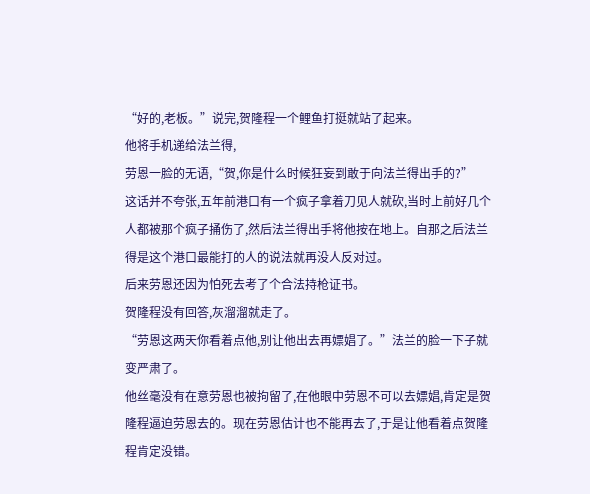“好的,老板。”说完,贺隆程一个鲤鱼打挺就站了起来。
他将手机递给法兰得,
劳恩一脸的无语,“贺,你是什么时候狂妄到敢于向法兰得出手的?”
这话并不夸张,五年前港口有一个疯子拿着刀见人就砍,当时上前好几个人都被那个疯子捅伤了,然后法兰得出手将他按在地上。自那之后法兰得是这个港口最能打的人的说法就再没人反对过。
后来劳恩还因为怕死去考了个合法持枪证书。
贺隆程没有回答,灰溜溜就走了。
“劳恩这两天你看着点他,别让他出去再嫖娼了。”法兰的脸一下子就变严肃了。
他丝毫没有在意劳恩也被拘留了,在他眼中劳恩不可以去嫖娼,肯定是贺隆程逼迫劳恩去的。现在劳恩估计也不能再去了,于是让他看着点贺隆程肯定没错。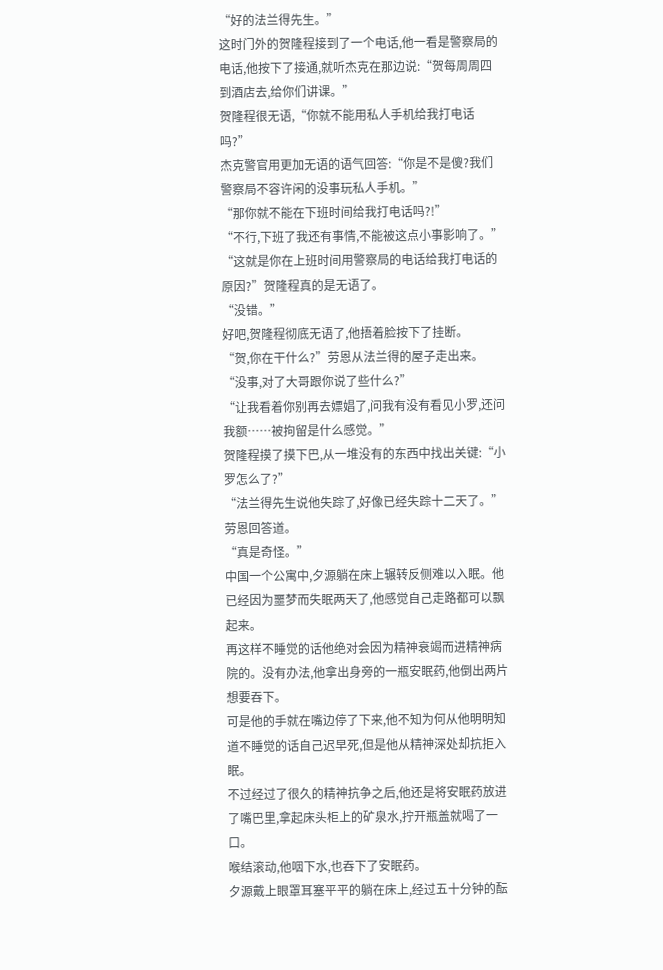“好的法兰得先生。”
这时门外的贺隆程接到了一个电话,他一看是警察局的电话,他按下了接通,就听杰克在那边说:“贺每周周四到酒店去,给你们讲课。”
贺隆程很无语,“你就不能用私人手机给我打电话吗?”
杰克警官用更加无语的语气回答:“你是不是傻?我们警察局不容许闲的没事玩私人手机。”
“那你就不能在下班时间给我打电话吗?!”
“不行,下班了我还有事情,不能被这点小事影响了。”
“这就是你在上班时间用警察局的电话给我打电话的原因?”贺隆程真的是无语了。
“没错。”
好吧,贺隆程彻底无语了,他捂着脸按下了挂断。
“贺,你在干什么?”劳恩从法兰得的屋子走出来。
“没事,对了大哥跟你说了些什么?”
“让我看着你别再去嫖娼了,问我有没有看见小罗,还问我额……被拘留是什么感觉。”
贺隆程摸了摸下巴,从一堆没有的东西中找出关键:“小罗怎么了?”
“法兰得先生说他失踪了,好像已经失踪十二天了。”劳恩回答道。
“真是奇怪。”
中国一个公寓中,夕源躺在床上辗转反侧难以入眠。他已经因为噩梦而失眠两天了,他感觉自己走路都可以飘起来。
再这样不睡觉的话他绝对会因为精神衰竭而进精神病院的。没有办法,他拿出身旁的一瓶安眠药,他倒出两片想要吞下。
可是他的手就在嘴边停了下来,他不知为何从他明明知道不睡觉的话自己迟早死,但是他从精神深处却抗拒入眠。
不过经过了很久的精神抗争之后,他还是将安眠药放进了嘴巴里,拿起床头柜上的矿泉水,拧开瓶盖就喝了一口。
喉结滚动,他咽下水,也吞下了安眠药。
夕源戴上眼罩耳塞平平的躺在床上,经过五十分钟的酝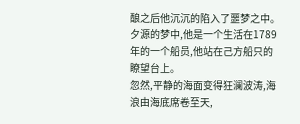酿之后他沉沉的陷入了噩梦之中。
夕源的梦中,他是一个生活在1789年的一个船员,他站在己方船只的瞭望台上。
忽然,平静的海面变得狂澜波涛,海浪由海底席卷至天,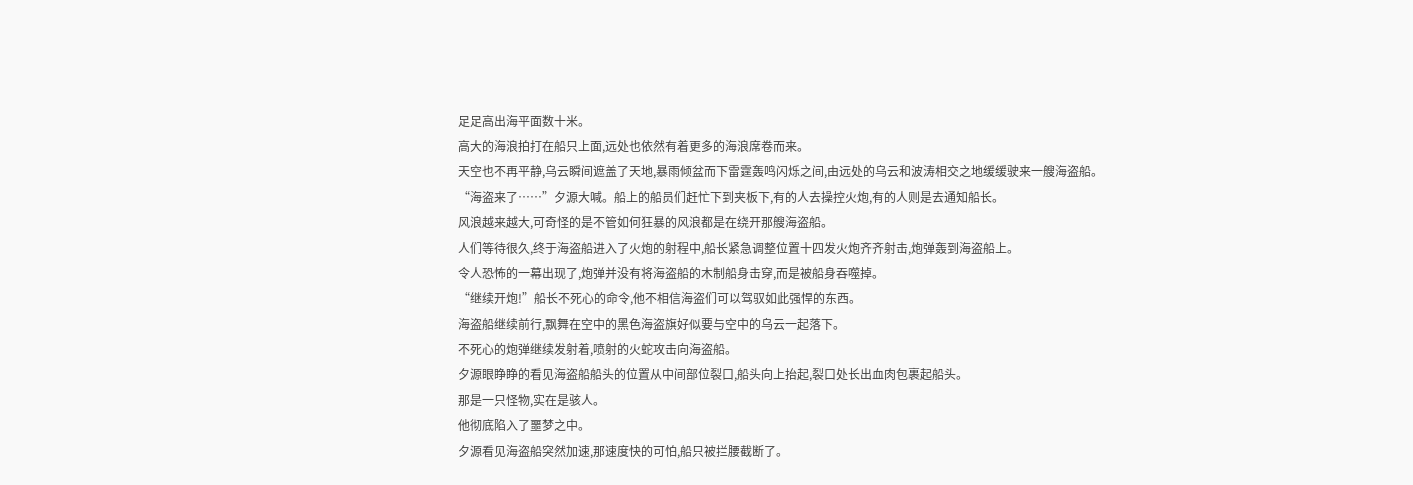足足高出海平面数十米。
高大的海浪拍打在船只上面,远处也依然有着更多的海浪席卷而来。
天空也不再平静,乌云瞬间遮盖了天地,暴雨倾盆而下雷霆轰鸣闪烁之间,由远处的乌云和波涛相交之地缓缓驶来一艘海盗船。
“海盗来了……”夕源大喊。船上的船员们赶忙下到夹板下,有的人去操控火炮,有的人则是去通知船长。
风浪越来越大,可奇怪的是不管如何狂暴的风浪都是在绕开那艘海盗船。
人们等待很久,终于海盗船进入了火炮的射程中,船长紧急调整位置十四发火炮齐齐射击,炮弹轰到海盗船上。
令人恐怖的一幕出现了,炮弹并没有将海盗船的木制船身击穿,而是被船身吞噬掉。
“继续开炮!”船长不死心的命令,他不相信海盗们可以驾驭如此强悍的东西。
海盗船继续前行,飘舞在空中的黑色海盗旗好似要与空中的乌云一起落下。
不死心的炮弹继续发射着,喷射的火蛇攻击向海盗船。
夕源眼睁睁的看见海盗船船头的位置从中间部位裂口,船头向上抬起,裂口处长出血肉包裹起船头。
那是一只怪物,实在是骇人。
他彻底陷入了噩梦之中。
夕源看见海盗船突然加速,那速度快的可怕,船只被拦腰截断了。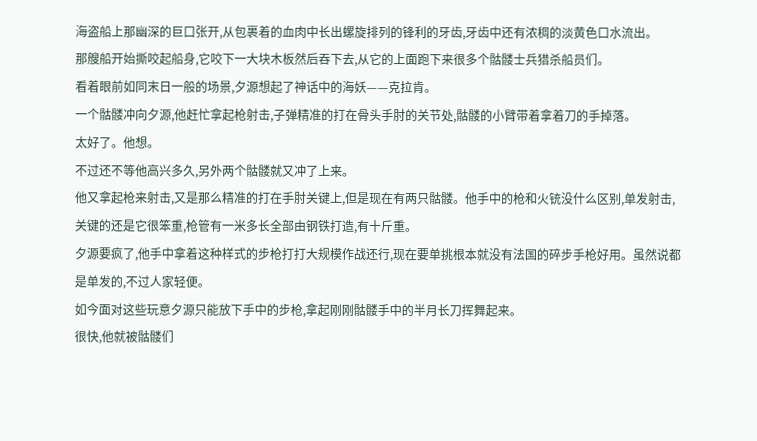海盗船上那幽深的巨口张开,从包裹着的血肉中长出螺旋排列的锋利的牙齿,牙齿中还有浓稠的淡黄色口水流出。
那艘船开始撕咬起船身,它咬下一大块木板然后吞下去,从它的上面跑下来很多个骷髅士兵猎杀船员们。
看着眼前如同末日一般的场景,夕源想起了神话中的海妖——克拉肯。
一个骷髅冲向夕源,他赶忙拿起枪射击,子弹精准的打在骨头手肘的关节处,骷髅的小臂带着拿着刀的手掉落。
太好了。他想。
不过还不等他高兴多久,另外两个骷髅就又冲了上来。
他又拿起枪来射击,又是那么精准的打在手肘关键上,但是现在有两只骷髅。他手中的枪和火铳没什么区别,单发射击,关键的还是它很笨重,枪管有一米多长全部由钢铁打造,有十斤重。
夕源要疯了,他手中拿着这种样式的步枪打打大规模作战还行,现在要单挑根本就没有法国的碎步手枪好用。虽然说都是单发的,不过人家轻便。
如今面对这些玩意夕源只能放下手中的步枪,拿起刚刚骷髅手中的半月长刀挥舞起来。
很快,他就被骷髅们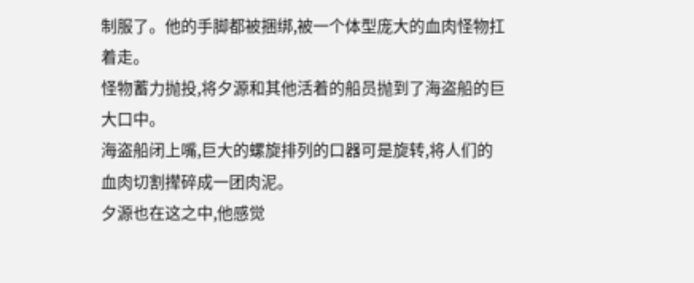制服了。他的手脚都被捆绑,被一个体型庞大的血肉怪物扛着走。
怪物蓄力抛投,将夕源和其他活着的船员抛到了海盗船的巨大口中。
海盗船闭上嘴,巨大的螺旋排列的口器可是旋转,将人们的血肉切割撵碎成一团肉泥。
夕源也在这之中,他感觉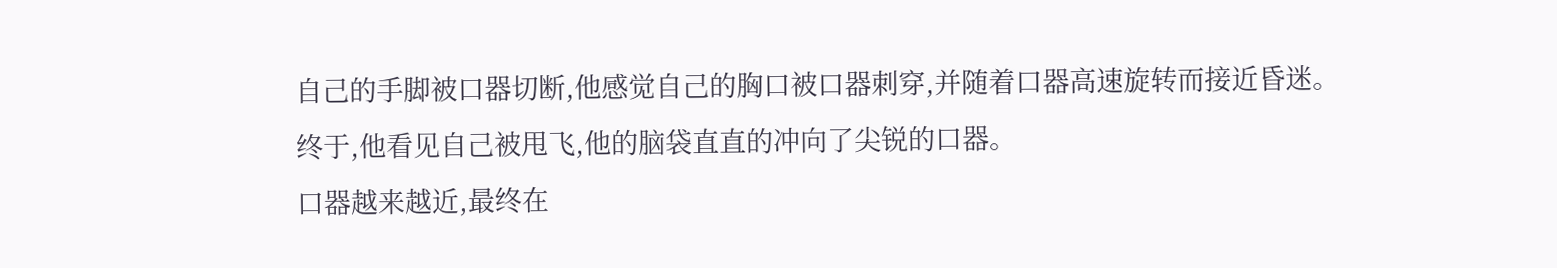自己的手脚被口器切断,他感觉自己的胸口被口器刺穿,并随着口器高速旋转而接近昏迷。
终于,他看见自己被甩飞,他的脑袋直直的冲向了尖锐的口器。
口器越来越近,最终在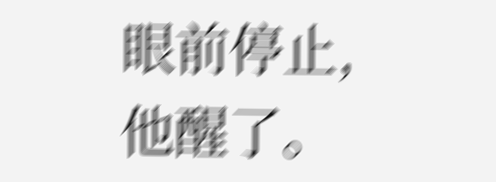眼前停止,他醒了。